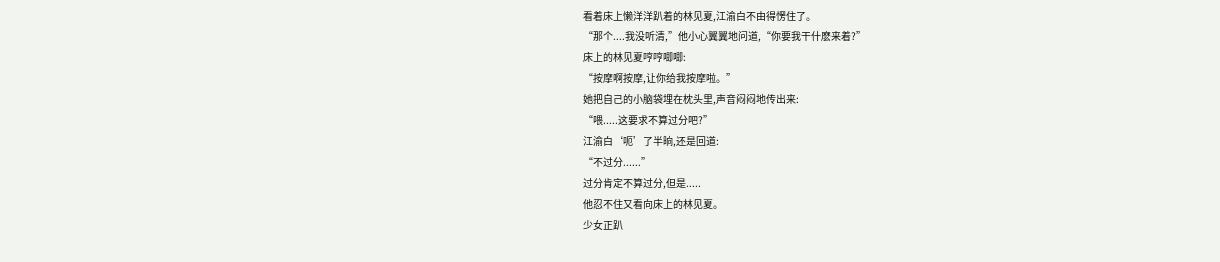看着床上懒洋洋趴着的林见夏,江渝白不由得愣住了。
“那个....我没听清,”他小心翼翼地问道,“你要我干什麽来着?”
床上的林见夏哼哼唧唧:
“按摩啊按摩,让你给我按摩啦。”
她把自己的小脑袋埋在枕头里,声音闷闷地传出来:
“喂.....这要求不算过分吧?”
江渝白‘呃’了半晌,还是回道:
“不过分......”
过分肯定不算过分,但是.....
他忍不住又看向床上的林见夏。
少女正趴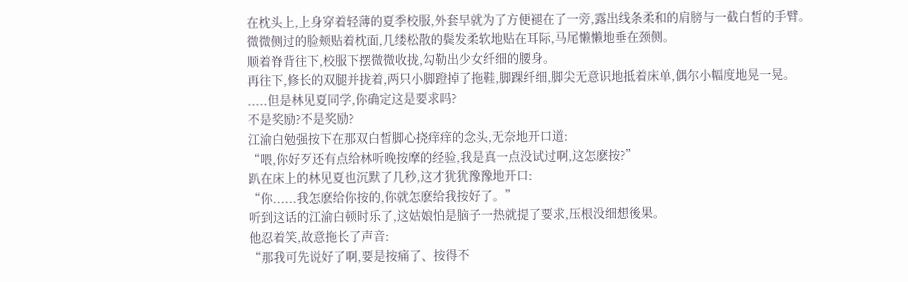在枕头上,上身穿着轻薄的夏季校服,外套早就为了方便褪在了一旁,露出线条柔和的肩膀与一截白皙的手臂。
微微侧过的脸颊贴着枕面,几缕松散的鬓发柔软地贴在耳际,马尾懒懒地垂在颈侧。
顺着脊背往下,校服下摆微微收拢,勾勒出少女纤细的腰身。
再往下,修长的双腿并拢着,两只小脚蹬掉了拖鞋,脚踝纤细,脚尖无意识地抵着床单,偶尔小幅度地晃一晃。
.....但是林见夏同学,你确定这是要求吗?
不是奖励?不是奖励?
江渝白勉强按下在那双白皙脚心挠痒痒的念头,无奈地开口道:
“喂,你好歹还有点给林听晚按摩的经验,我是真一点没试过啊,这怎麽按?”
趴在床上的林见夏也沉默了几秒,这才犹犹豫豫地开口:
“你......我怎麽给你按的,你就怎麽给我按好了。”
听到这话的江渝白顿时乐了,这姑娘怕是脑子一热就提了要求,压根没细想後果。
他忍着笑,故意拖长了声音:
“那我可先说好了啊,要是按痛了、按得不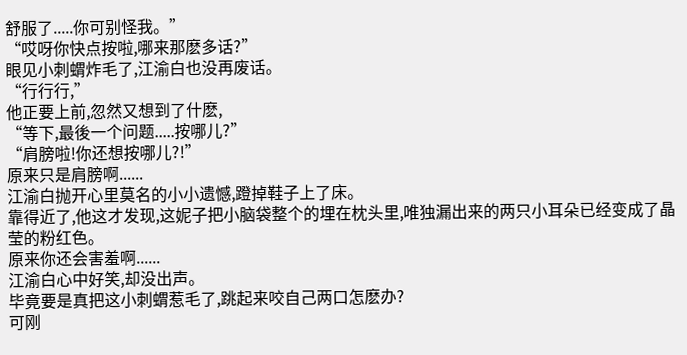舒服了.....你可别怪我。”
“哎呀你快点按啦,哪来那麽多话?”
眼见小刺蝟炸毛了,江渝白也没再废话。
“行行行,”
他正要上前,忽然又想到了什麽,
“等下,最後一个问题.....按哪儿?”
“肩膀啦!你还想按哪儿?!”
原来只是肩膀啊......
江渝白抛开心里莫名的小小遗憾,蹬掉鞋子上了床。
靠得近了,他这才发现,这妮子把小脑袋整个的埋在枕头里,唯独漏出来的两只小耳朵已经变成了晶莹的粉红色。
原来你还会害羞啊......
江渝白心中好笑,却没出声。
毕竟要是真把这小刺蝟惹毛了,跳起来咬自己两口怎麽办?
可刚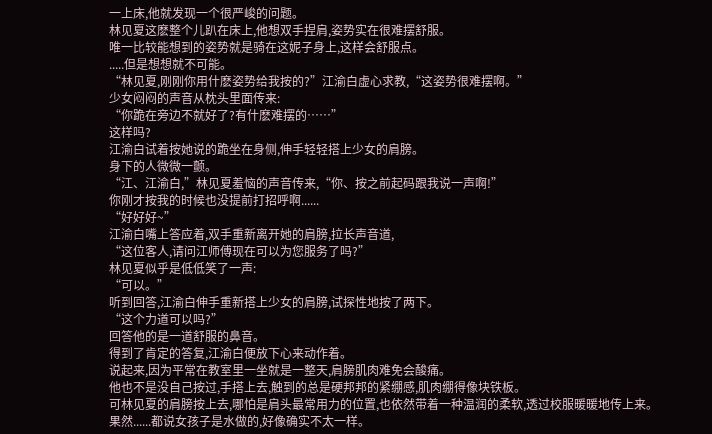一上床,他就发现一个很严峻的问题。
林见夏这麽整个儿趴在床上,他想双手捏肩,姿势实在很难摆舒服。
唯一比较能想到的姿势就是骑在这妮子身上,这样会舒服点。
.....但是想想就不可能。
“林见夏,刚刚你用什麽姿势给我按的?”江渝白虚心求教,“这姿势很难摆啊。”
少女闷闷的声音从枕头里面传来:
“你跪在旁边不就好了?有什麽难摆的……”
这样吗?
江渝白试着按她说的跪坐在身侧,伸手轻轻搭上少女的肩膀。
身下的人微微一颤。
“江、江渝白,”林见夏羞恼的声音传来,“你、按之前起码跟我说一声啊!”
你刚才按我的时候也没提前打招呼啊......
“好好好~”
江渝白嘴上答应着,双手重新离开她的肩膀,拉长声音道,
“这位客人,请问江师傅现在可以为您服务了吗?”
林见夏似乎是低低笑了一声:
“可以。”
听到回答,江渝白伸手重新搭上少女的肩膀,试探性地按了两下。
“这个力道可以吗?”
回答他的是一道舒服的鼻音。
得到了肯定的答复,江渝白便放下心来动作着。
说起来,因为平常在教室里一坐就是一整天,肩膀肌肉难免会酸痛。
他也不是没自己按过,手搭上去,触到的总是硬邦邦的紧绷感,肌肉绷得像块铁板。
可林见夏的肩膀按上去,哪怕是肩头最常用力的位置,也依然带着一种温润的柔软,透过校服暖暖地传上来。
果然......都说女孩子是水做的,好像确实不太一样。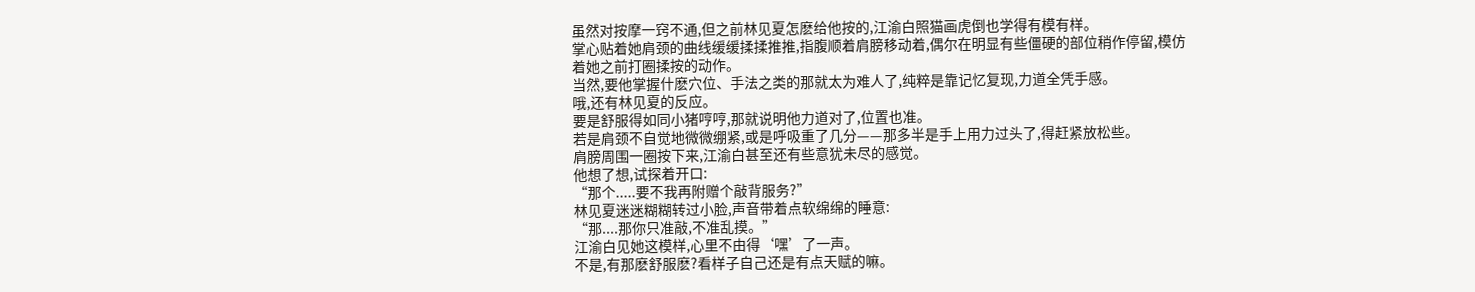虽然对按摩一窍不通,但之前林见夏怎麽给他按的,江渝白照猫画虎倒也学得有模有样。
掌心贴着她肩颈的曲线缓缓揉揉推推,指腹顺着肩膀移动着,偶尔在明显有些僵硬的部位稍作停留,模仿着她之前打圈揉按的动作。
当然,要他掌握什麽穴位、手法之类的那就太为难人了,纯粹是靠记忆复现,力道全凭手感。
哦,还有林见夏的反应。
要是舒服得如同小猪哼哼,那就说明他力道对了,位置也准。
若是肩颈不自觉地微微绷紧,或是呼吸重了几分——那多半是手上用力过头了,得赶紧放松些。
肩膀周围一圈按下来,江渝白甚至还有些意犹未尽的感觉。
他想了想,试探着开口:
“那个.....要不我再附赠个敲背服务?”
林见夏迷迷糊糊转过小脸,声音带着点软绵绵的睡意:
“那....那你只准敲,不准乱摸。”
江渝白见她这模样,心里不由得‘嘿’了一声。
不是,有那麽舒服麽?看样子自己还是有点天赋的嘛。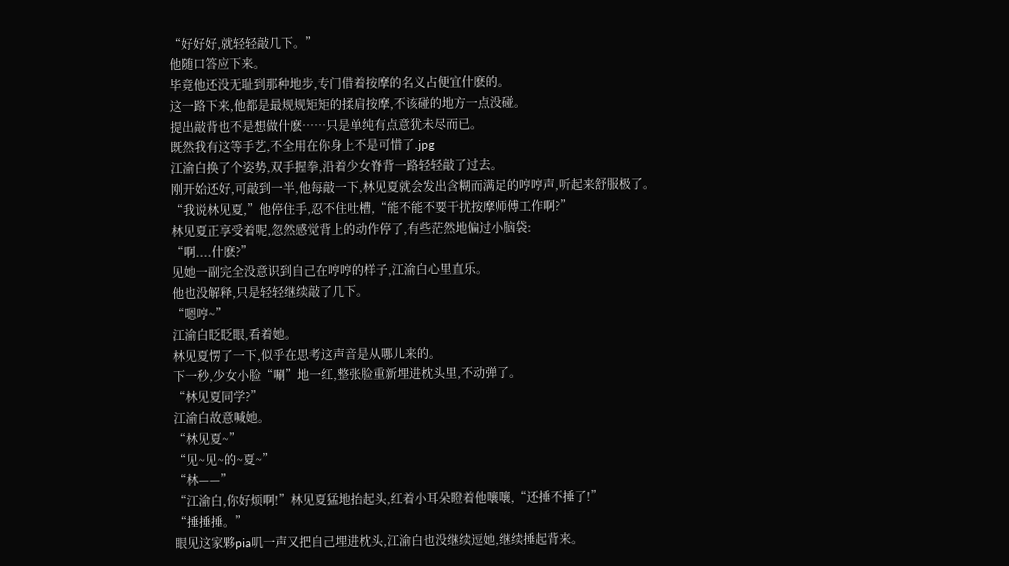“好好好,就轻轻敲几下。”
他随口答应下来。
毕竟他还没无耻到那种地步,专门借着按摩的名义占便宜什麽的。
这一路下来,他都是最规规矩矩的揉肩按摩,不该碰的地方一点没碰。
提出敲背也不是想做什麽……只是单纯有点意犹未尽而已。
既然我有这等手艺,不全用在你身上不是可惜了.jpg
江渝白换了个姿势,双手握拳,沿着少女脊背一路轻轻敲了过去。
刚开始还好,可敲到一半,他每敲一下,林见夏就会发出含糊而满足的哼哼声,听起来舒服极了。
“我说林见夏,”他停住手,忍不住吐槽,“能不能不要干扰按摩师傅工作啊?”
林见夏正享受着呢,忽然感觉背上的动作停了,有些茫然地偏过小脑袋:
“啊....什麽?”
见她一副完全没意识到自己在哼哼的样子,江渝白心里直乐。
他也没解释,只是轻轻继续敲了几下。
“嗯哼~”
江渝白眨眨眼,看着她。
林见夏愣了一下,似乎在思考这声音是从哪儿来的。
下一秒,少女小脸“唰”地一红,整张脸重新埋进枕头里,不动弹了。
“林见夏同学?”
江渝白故意喊她。
“林见夏~”
“见~见~的~夏~”
“林——”
“江渝白,你好烦啊!”林见夏猛地抬起头,红着小耳朵瞪着他嚷嚷,“还捶不捶了!”
“捶捶捶。”
眼见这家夥pia叽一声又把自己埋进枕头,江渝白也没继续逗她,继续捶起背来。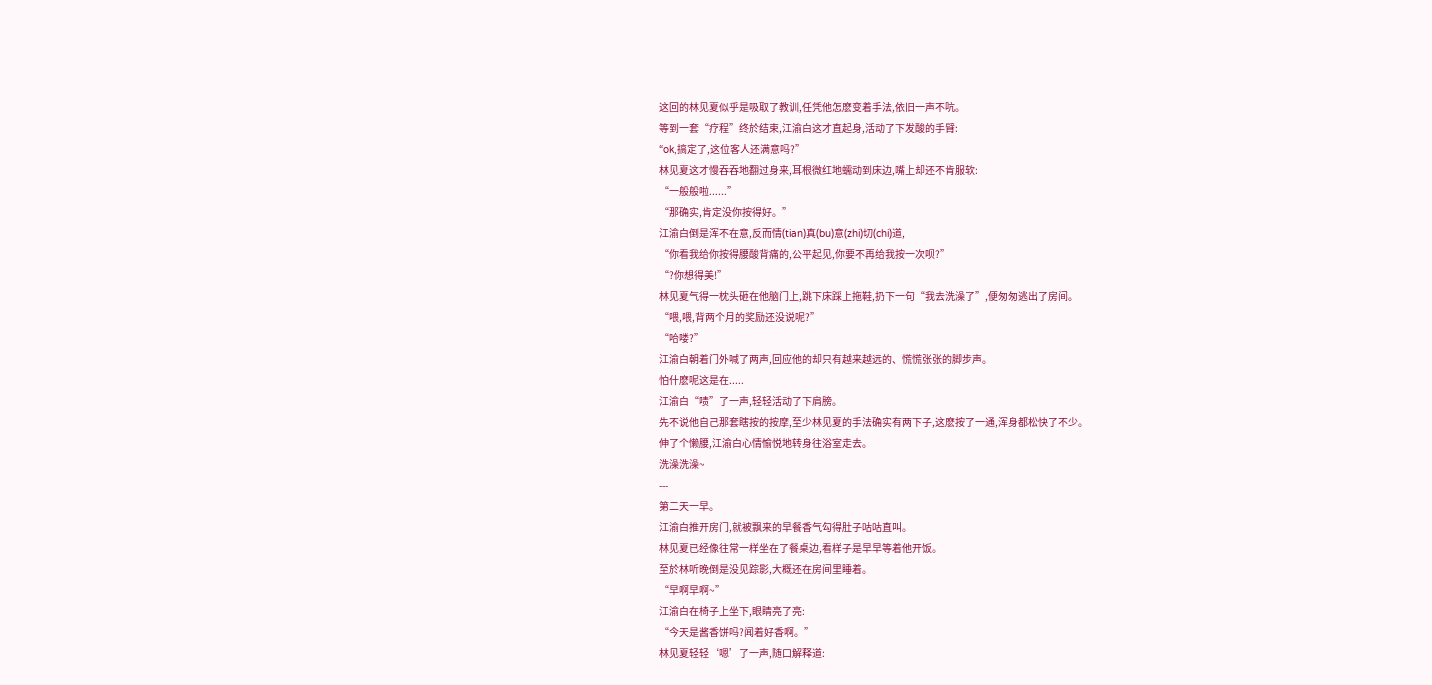这回的林见夏似乎是吸取了教训,任凭他怎麽变着手法,依旧一声不吭。
等到一套“疗程”终於结束,江渝白这才直起身,活动了下发酸的手臂:
“ok,搞定了,这位客人还满意吗?”
林见夏这才慢吞吞地翻过身来,耳根微红地蠕动到床边,嘴上却还不肯服软:
“一般般啦......”
“那确实,肯定没你按得好。”
江渝白倒是浑不在意,反而情(tian)真(bu)意(zhi)切(chi)道,
“你看我给你按得腰酸背痛的,公平起见,你要不再给我按一次呗?”
“?你想得美!”
林见夏气得一枕头砸在他脑门上,跳下床踩上拖鞋,扔下一句“我去洗澡了”,便匆匆逃出了房间。
“喂,喂,背两个月的奖励还没说呢?”
“哈喽?”
江渝白朝着门外喊了两声,回应他的却只有越来越远的、慌慌张张的脚步声。
怕什麽呢这是在.....
江渝白“啧”了一声,轻轻活动了下肩膀。
先不说他自己那套瞎按的按摩,至少林见夏的手法确实有两下子,这麽按了一通,浑身都松快了不少。
伸了个懒腰,江渝白心情愉悦地转身往浴室走去。
洗澡洗澡~
---
第二天一早。
江渝白推开房门,就被飘来的早餐香气勾得肚子咕咕直叫。
林见夏已经像往常一样坐在了餐桌边,看样子是早早等着他开饭。
至於林听晚倒是没见踪影,大概还在房间里睡着。
“早啊早啊~”
江渝白在椅子上坐下,眼睛亮了亮:
“今天是酱香饼吗?闻着好香啊。”
林见夏轻轻‘嗯’了一声,随口解释道: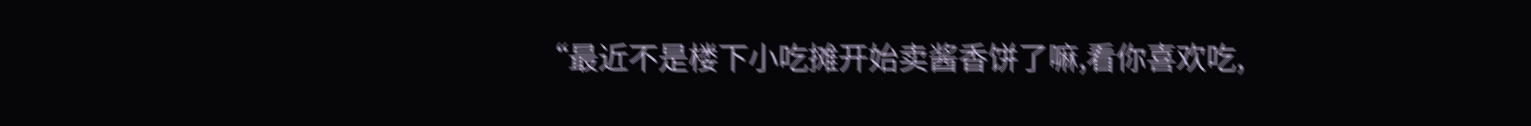“最近不是楼下小吃摊开始卖酱香饼了嘛,看你喜欢吃,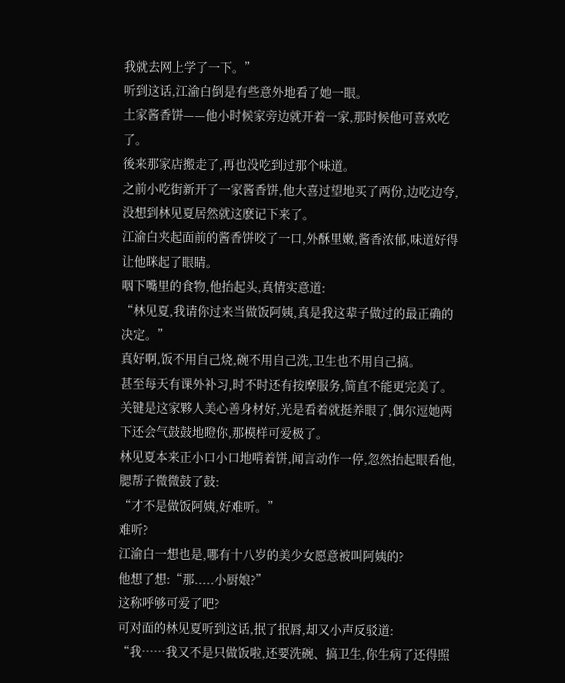我就去网上学了一下。”
听到这话,江渝白倒是有些意外地看了她一眼。
土家酱香饼——他小时候家旁边就开着一家,那时候他可喜欢吃了。
後来那家店搬走了,再也没吃到过那个味道。
之前小吃街新开了一家酱香饼,他大喜过望地买了两份,边吃边夸,没想到林见夏居然就这麽记下来了。
江渝白夹起面前的酱香饼咬了一口,外酥里嫩,酱香浓郁,味道好得让他眯起了眼睛。
咽下嘴里的食物,他抬起头,真情实意道:
“林见夏,我请你过来当做饭阿姨,真是我这辈子做过的最正确的决定。”
真好啊,饭不用自己烧,碗不用自己洗,卫生也不用自己搞。
甚至每天有课外补习,时不时还有按摩服务,简直不能更完美了。
关键是这家夥人美心善身材好,光是看着就挺养眼了,偶尔逗她两下还会气鼓鼓地瞪你,那模样可爱极了。
林见夏本来正小口小口地啃着饼,闻言动作一停,忽然抬起眼看他,腮帮子微微鼓了鼓:
“才不是做饭阿姨,好难听。”
难听?
江渝白一想也是,哪有十八岁的美少女愿意被叫阿姨的?
他想了想:“那.....小厨娘?”
这称呼够可爱了吧?
可对面的林见夏听到这话,抿了抿唇,却又小声反驳道:
“我……我又不是只做饭啦,还要洗碗、搞卫生,你生病了还得照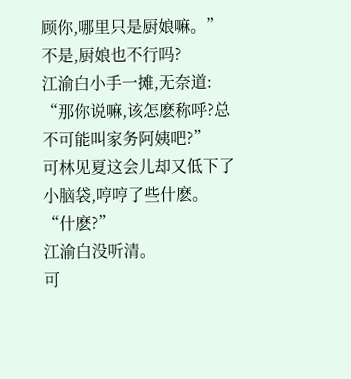顾你,哪里只是厨娘嘛。”
不是,厨娘也不行吗?
江渝白小手一摊,无奈道:
“那你说嘛,该怎麽称呼?总不可能叫家务阿姨吧?”
可林见夏这会儿却又低下了小脑袋,哼哼了些什麽。
“什麽?”
江渝白没听清。
可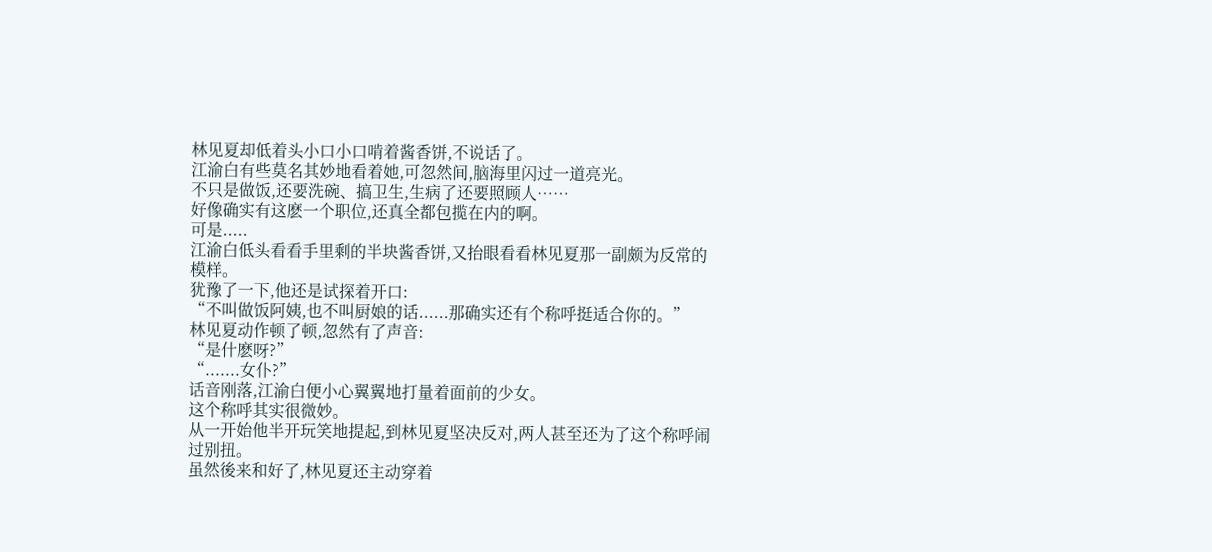林见夏却低着头小口小口啃着酱香饼,不说话了。
江渝白有些莫名其妙地看着她,可忽然间,脑海里闪过一道亮光。
不只是做饭,还要洗碗、搞卫生,生病了还要照顾人……
好像确实有这麽一个职位,还真全都包揽在内的啊。
可是.....
江渝白低头看看手里剩的半块酱香饼,又抬眼看看林见夏那一副颇为反常的模样。
犹豫了一下,他还是试探着开口:
“不叫做饭阿姨,也不叫厨娘的话......那确实还有个称呼挺适合你的。”
林见夏动作顿了顿,忽然有了声音:
“是什麽呀?”
“.......女仆?”
话音刚落,江渝白便小心翼翼地打量着面前的少女。
这个称呼其实很微妙。
从一开始他半开玩笑地提起,到林见夏坚决反对,两人甚至还为了这个称呼闹过别扭。
虽然後来和好了,林见夏还主动穿着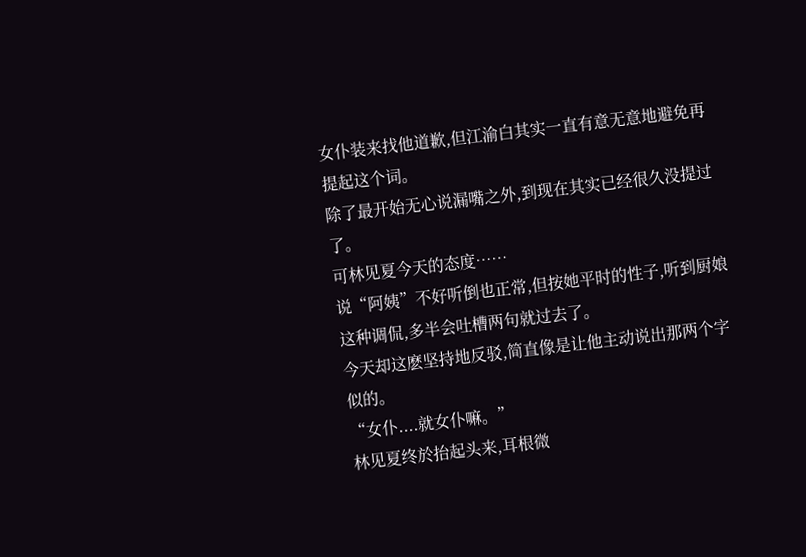女仆装来找他道歉,但江渝白其实一直有意无意地避免再提起这个词。
除了最开始无心说漏嘴之外,到现在其实已经很久没提过了。
可林见夏今天的态度……
说“阿姨”不好听倒也正常,但按她平时的性子,听到厨娘这种调侃,多半会吐槽两句就过去了。
今天却这麽坚持地反驳,简直像是让他主动说出那两个字似的。
“女仆....就女仆嘛。”
林见夏终於抬起头来,耳根微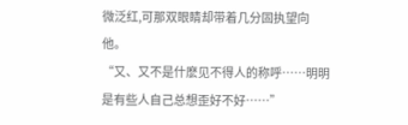微泛红,可那双眼睛却带着几分固执望向他。
“又、又不是什麽见不得人的称呼……明明是有些人自己总想歪好不好……”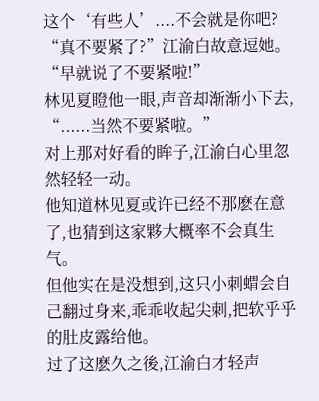这个‘有些人’....不会就是你吧?
“真不要紧了?”江渝白故意逗她。
“早就说了不要紧啦!”
林见夏瞪他一眼,声音却渐渐小下去,
“......当然不要紧啦。”
对上那对好看的眸子,江渝白心里忽然轻轻一动。
他知道林见夏或许已经不那麽在意了,也猜到这家夥大概率不会真生气。
但他实在是没想到,这只小刺蝟会自己翻过身来,乖乖收起尖刺,把软乎乎的肚皮露给他。
过了这麽久之後,江渝白才轻声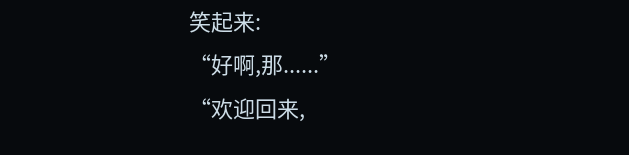笑起来:
“好啊,那......”
“欢迎回来,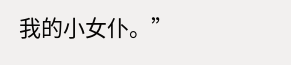我的小女仆。”